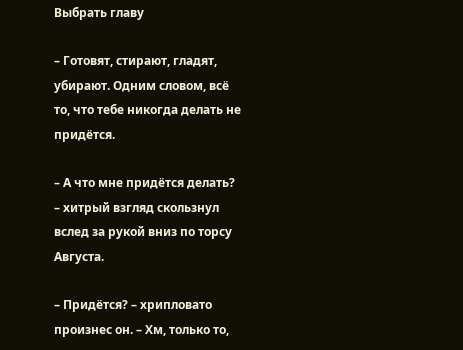Выбрать главу

– Готовят, стирают, гладят, убирают. Одним словом, всё то, что тебе никогда делать не придётся.

– А что мне придётся делать? – хитрый взгляд скользнул вслед за рукой вниз по торсу Августа.

– Придётся? – хрипловато произнес он. – Хм, только то,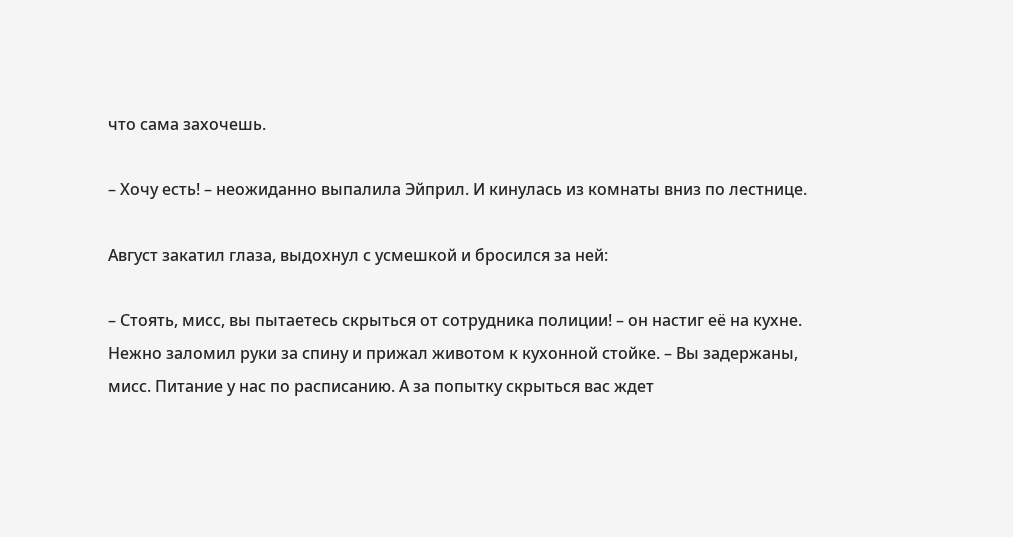что сама захочешь.

– Хочу есть! – неожиданно выпалила Эйприл. И кинулась из комнаты вниз по лестнице.

Август закатил глаза, выдохнул с усмешкой и бросился за ней:

– Стоять, мисс, вы пытаетесь скрыться от сотрудника полиции! – он настиг её на кухне. Нежно заломил руки за спину и прижал животом к кухонной стойке. – Вы задержаны, мисс. Питание у нас по расписанию. А за попытку скрыться вас ждет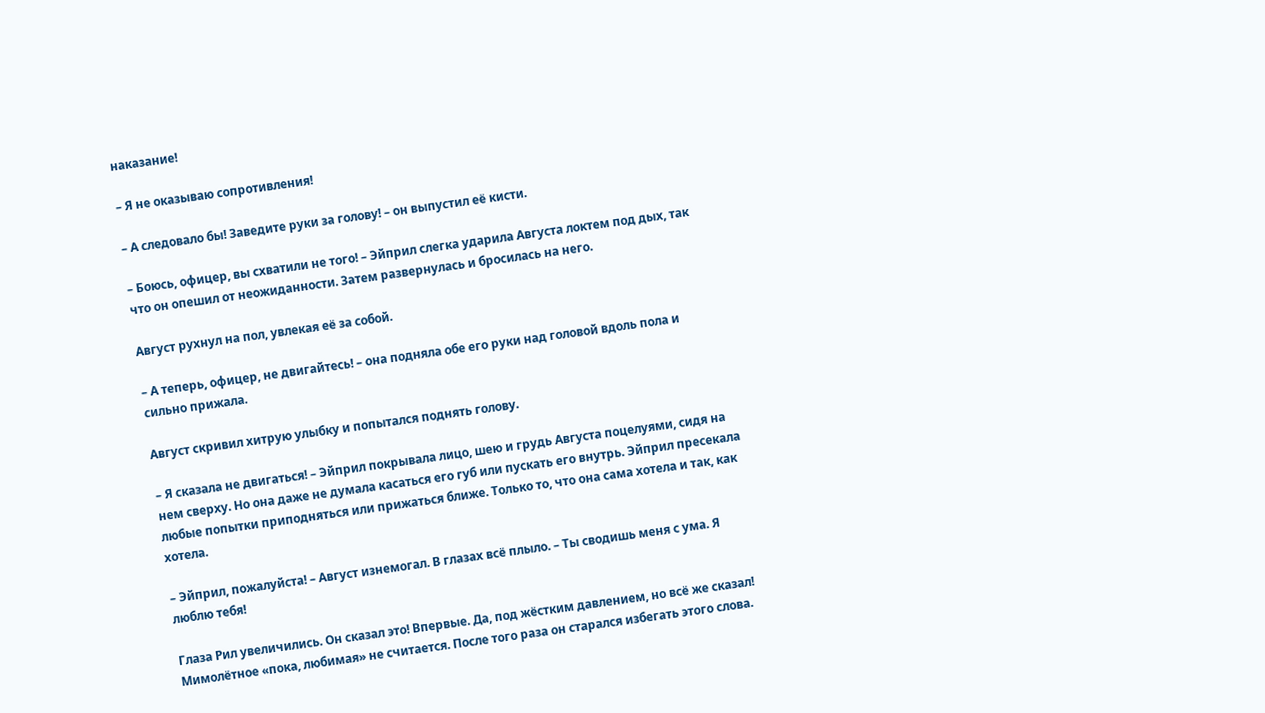наказание!

– Я не оказываю сопротивления!

– А следовало бы! Заведите руки за голову! – он выпустил её кисти.

– Боюсь, офицер, вы схватили не того! – Эйприл слегка ударила Августа локтем под дых, так что он опешил от неожиданности. Затем развернулась и бросилась на него.

Август рухнул на пол, увлекая её за собой.

– А теперь, офицер, не двигайтесь! – она подняла обе его руки над головой вдоль пола и сильно прижала.

Август скривил хитрую улыбку и попытался поднять голову.

– Я сказала не двигаться! – Эйприл покрывала лицо, шею и грудь Августа поцелуями, сидя на нем сверху. Но она даже не думала касаться его губ или пускать его внутрь. Эйприл пресекала любые попытки приподняться или прижаться ближе. Только то, что она сама хотела и так, как хотела.

– Эйприл, пожалуйста! – Август изнемогал. В глазах всё плыло. – Ты сводишь меня с ума. Я люблю тебя!

Глаза Рил увеличились. Он сказал это! Впервые. Да, под жёстким давлением, но всё же сказал! Мимолётное «пока, любимая» не считается. После того раза он старался избегать этого слова.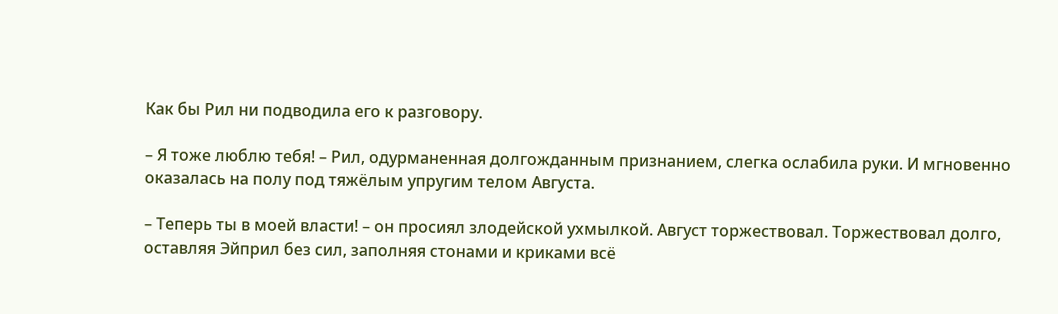Как бы Рил ни подводила его к разговору.

– Я тоже люблю тебя! – Рил, одурманенная долгожданным признанием, слегка ослабила руки. И мгновенно оказалась на полу под тяжёлым упругим телом Августа.

– Теперь ты в моей власти! – он просиял злодейской ухмылкой. Август торжествовал. Торжествовал долго, оставляя Эйприл без сил, заполняя стонами и криками всё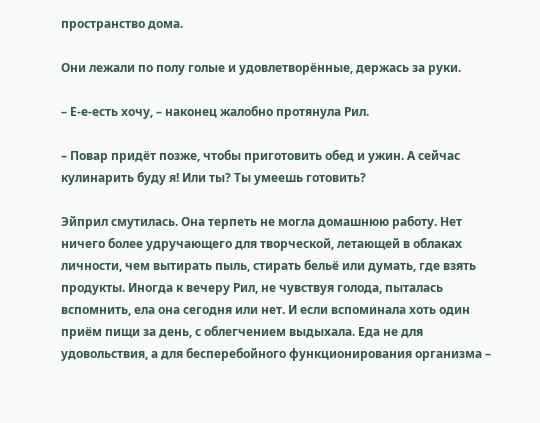пространство дома.

Они лежали по полу голые и удовлетворённые, держась за руки.

– Е-е-есть хочу, – наконец жалобно протянула Рил.

– Повар придёт позже, чтобы приготовить обед и ужин. А сейчас кулинарить буду я! Или ты? Ты умеешь готовить?

Эйприл смутилась. Она терпеть не могла домашнюю работу. Нет ничего более удручающего для творческой, летающей в облаках личности, чем вытирать пыль, стирать бельё или думать, где взять продукты. Иногда к вечеру Рил, не чувствуя голода, пыталась вспомнить, ела она сегодня или нет. И если вспоминала хоть один приём пищи за день, с облегчением выдыхала. Еда не для удовольствия, а для бесперебойного функционирования организма –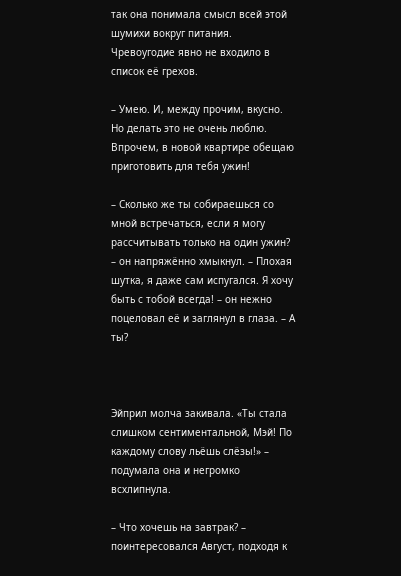так она понимала смысл всей этой шумихи вокруг питания. Чревоугодие явно не входило в список её грехов.

– Умею. И, между прочим, вкусно. Но делать это не очень люблю. Впрочем, в новой квартире обещаю приготовить для тебя ужин!

– Сколько же ты собираешься со мной встречаться, если я могу рассчитывать только на один ужин? – он напряжённо хмыкнул. – Плохая шутка, я даже сам испугался. Я хочу быть с тобой всегда! – он нежно поцеловал её и заглянул в глаза. – А ты?



Эйприл молча закивала. «Ты стала слишком сентиментальной, Мэй! По каждому слову льёшь слёзы!» – подумала она и негромко всхлипнула.

– Что хочешь на завтрак? – поинтересовался Август, подходя к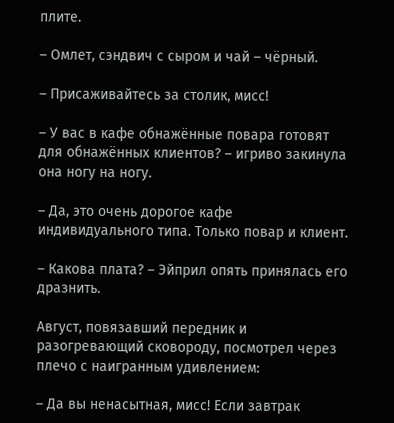плите.

– Омлет, сэндвич с сыром и чай – чёрный.

– Присаживайтесь за столик, мисс!

– У вас в кафе обнажённые повара готовят для обнажённых клиентов? – игриво закинула она ногу на ногу.

– Да, это очень дорогое кафе индивидуального типа. Только повар и клиент.

– Какова плата? – Эйприл опять принялась его дразнить.

Август, повязавший передник и разогревающий сковороду, посмотрел через плечо с наигранным удивлением:

– Да вы ненасытная, мисс! Если завтрак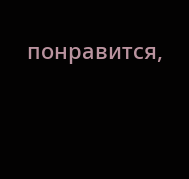понравится,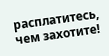расплатитесь, чем захотите!